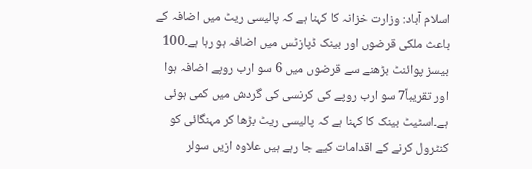اسلام آباد: وزارت خزانہ کا کہنا ہے کہ پالیسی ریٹ میں اضافہ کے باعث ملکی قرضوں اور بینک ڈپازٹس میں اضافہ ہو رہا ہے۔100 بیسز پوائنٹ بڑھنے سے قرضوں میں 6 سو ارب روپے اضافہ ہوا اور تقریباً7 سو ارب روپے کی کرنسی کی گردش میں کمی ہوئی ہے۔اسٹیٹ بینک کا کہنا ہے کہ پالیسی ریٹ بڑھا کر مہنگائی کو کنٹرول کرنے کے اقدامات کیے جا رہے ہیں علاوہ ازیں سولر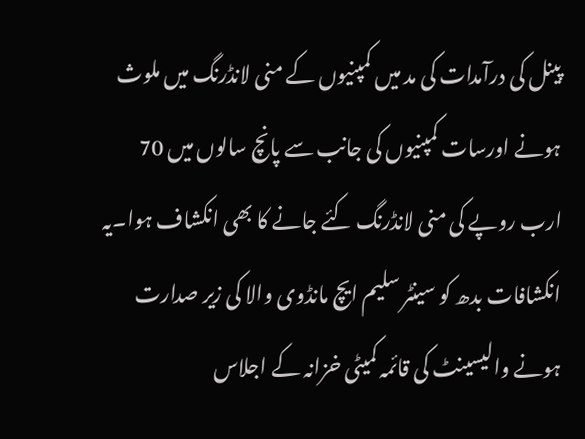پینل کی درآمدات کی مد میں کمپنیوں کے منی لانڈرنگ میں ملوث ہونے اورسات کمپنیوں کی جانب سے پانچ سالوں میں 70 ارب روپے کی منی لانڈرنگ کئے جانے کا بھی انکشاف ہوا۔یہ انکشافات بدھ کو سینٹر سلیم ایچ مانڈوی والا کی زیر صدارت ہونے والیسینٹ کی قائمہ کمیٹی خزانہ کے اجلاس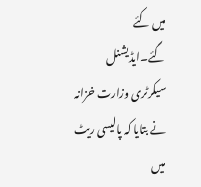میں کئے گئے۔ایڈیشنل سیکرٹری وزارت خزانہ نے بتایا کہ پالیسی ریٹ میں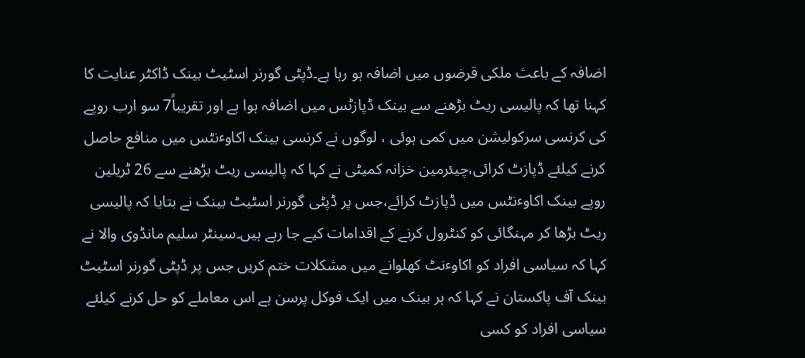اضافہ کے باعث ملکی قرضوں میں اضافہ ہو رہا ہے۔ڈپٹی گورنر اسٹیٹ بینک ڈاکٹر عنایت کا کہنا تھا کہ پالیسی ریٹ بڑھنے سے بینک ڈپازٹس میں اضافہ ہوا ہے اور تقریباً7 سو ارب روپے کی کرنسی سرکولیشن میں کمی ہوئی ، لوگوں نے کرنسی بینک اکاوٴنٹس میں منافع حاصل کرنے کیلئے ڈپازٹ کرائی،چیئرمین خزانہ کمیٹی نے کہا کہ پالیسی ریٹ بڑھنے سے 26 ٹریلین روپے بینک اکاوٴنٹس میں ڈپازٹ کرائے،جس پر ڈپٹی گورنر اسٹیٹ بینک نے بتایا کہ پالیسی ریٹ بڑھا کر مہنگائی کو کنٹرول کرنے کے اقدامات کیے جا رہے ہیں۔سینٹر سلیم مانڈوی والا نے کہا کہ سیاسی افراد کو اکاوٴنٹ کھلوانے میں مشکلات ختم کریں جس پر ڈپٹی گورنر اسٹیٹ بینک آف پاکستان نے کہا کہ ہر بینک میں ایک فوکل پرسن ہے اس معاملے کو حل کرنے کیلئے سیاسی افراد کو کسی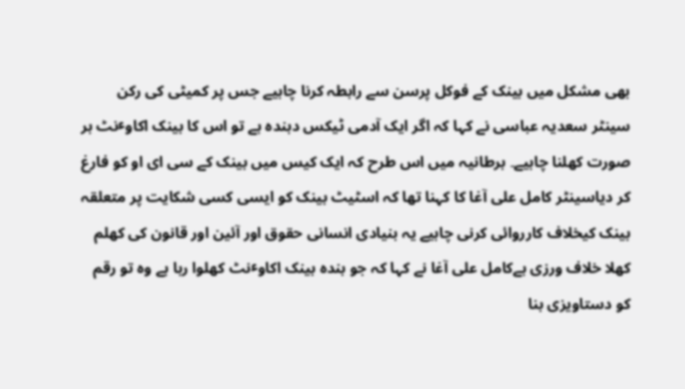بھی مشکل میں بینک کے فوکل پرسن سے رابطہ کرنا چاہیے جس پر کمیٹی کی رکن سینٹر سعدیہ عباسی نے کہا کہ اگر ایک آدمی ٹیکس دہندہ ہے تو اس کا بینک اکاوٴنٹ ہر صورت کھلنا چاہیے۔ برطانیہ میں اس طرح کہ ایک کیس میں بینک کے سی ای او کو فارغ کر دیاسینٹر کامل علی آغا کا کہنا تھا کہ اسٹیٹ بینک کو ایسی کسی شکایت پر متعلقہ بینک کیخلاف کارروائی کرنی چاہیے یہ بنیادی انسانی حقوق اور آئین اور قانون کی کھلم کھلا خلاف ورزی ہےکامل علی آغا نے کہا کہ جو بندہ بینک اکاوٴنٹ کھلوا رہا ہے وہ تو رقم کو دستاویزی بنا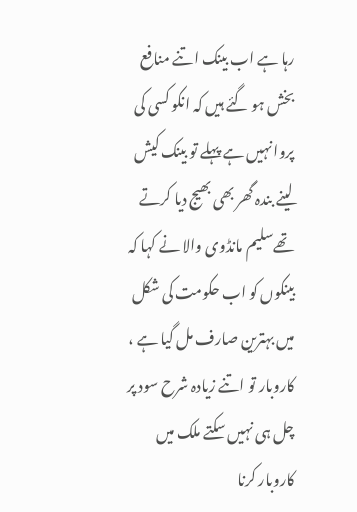رہا ہے اب بینک اتنے منافع بخش ہو گئے ہیں کہ انکو کسی کی پروا نہیں ہے پہلے تو بینک کیش لینے بندہ گھر بھی بھیج دیا کرتے تھےسلیم مانڈوی والا نے کہا کہ بینکوں کو اب حکومت کی شکل میں بہترین صارف مل گیا ہے ، کاروبار تو اتنے زیادہ شرح سود پر چل ہی نہیں سکتے ملک میں کاروبار کرنا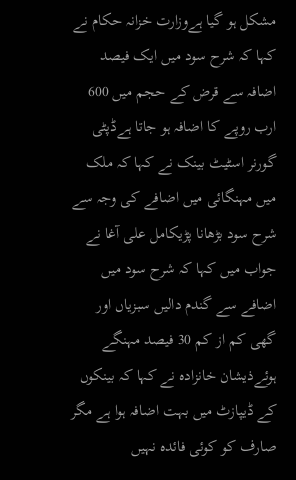مشکل ہو گیا ہےوزارت خزانہ حکام نے کہا کہ شرح سود میں ایک فیصد اضافہ سے قرض کے حجم میں 600 ارب روپے کا اضافہ ہو جاتا ہےڈپٹی گورنر اسٹیٹ بینک نے کہا کہ ملک میں مہنگائی میں اضافے کی وجہ سے شرح سود بڑھانا پڑیکامل علی آغا نے جواب میں کہا کہ شرح سود میں اضافے سے گندم دالیں سبزیاں اور گھی کم از کم 30 فیصد مہنگے ہوئےذیشان خانزادہ نے کہا کہ بینکوں کے ڈیپازٹ میں بہت اضافہ ہوا ہے مگر صارف کو کوئی فائدہ نہیں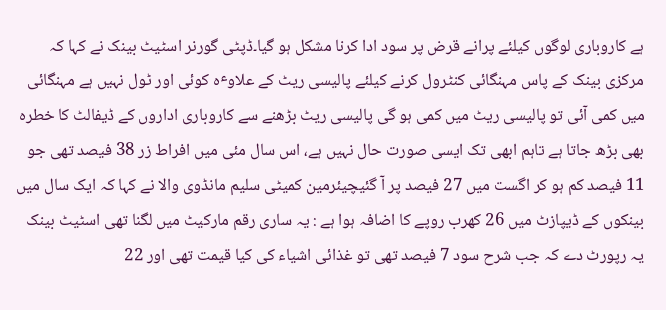ہے کاروباری لوگوں کیلئے پرانے قرض پر سود ادا کرنا مشکل ہو گیا۔ڈپٹی گورنر اسٹیٹ بینک نے کہا کہ مرکزی بینک کے پاس مہنگائی کنٹرول کرنے کیلئے پالیسی ریٹ کے علاوٴہ کوئی اور ٹول نہیں ہے مہنگائی میں کمی آئی تو پالیسی ریٹ میں کمی ہو گی پالیسی ریٹ بڑھنے سے کاروباری اداروں کے ڈیفالٹ کا خطرہ بھی بڑھ جاتا ہے تاہم ابھی تک ایسی صورت حال نہیں ہے، اس سال مئی میں افراط زر 38 فیصد تھی جو 11 فیصد کم ہو کر اگست میں 27 فیصد پر آ گئیچیئرمین کمیٹی سلیم مانڈوی والا نے کہا کہ ایک سال میں بینکوں کے ڈیپازٹ میں 26 کھرب روپے کا اضافہ ہوا ہے : یہ ساری رقم مارکیٹ میں لگنا تھی اسٹیٹ بینک یہ رپورٹ دے کہ جب شرح سود 7 فیصد تھی تو غذائی اشیاء کی کیا قیمت تھی اور 22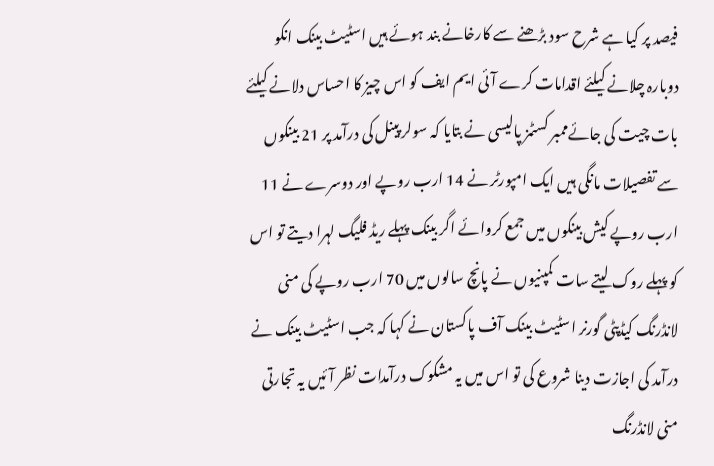فیصد پر کیا ہے شرح سود بڑھنے سے کارخانے بند ہوئے ہیں اسٹیٹ بینک انکو دوبارہ چلانے کیلئے اقدامات کرے آئی ایم ایف کو اس چیز کا احساس دلانے کیلئے بات چیت کی جائےممبر کسٹمز پالیسی نے بتایا کہ سولر پینل کی درآمد پر 21 بینکوں سے تفصیلات مانگی ہیں ایک امپورٹر نے 14 ارب روپے اور دوسرے نے 11 ارب روپے کیش بینکوں میں جمع کروائے اگر بینک پہلے ریڈ فلیگ لہرا دیتے تو اس کو پہلے روک لیتے سات کمپنیوں نے پانچ سالوں میں 70 ارب روپے کی منی لانڈرنگ کیڈپٹی گورنر اسٹیٹ بینک آف پاکستان نے کہا کہ جب اسٹیٹ بینک نے درآمد کی اجازت دینا شروع کی تو اس میں یہ مشکوک درآمدات نظر آئیں یہ تجارتی منی لانڈرنگ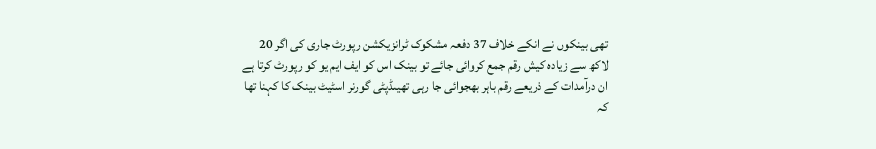تھی بینکوں نے انکے خلاف 37 دفعہ مشکوک ٹرانزیکشن رپورٹ جاری کی اگر 20 لاکھ سے زیادہ کیش رقم جمع کروائی جائے تو بینک اس کو ایف ایم یو کو رپورٹ کرتا ہے ان درآمدات کے ذریعے رقم باہر بھجوائی جا رہی تھیںڈپٹی گورنر اسٹیٹ بینک کا کہنا تھا کہ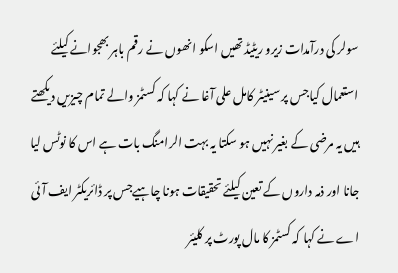سولر کی درآمدات زیرو ریٹیڈ تھیں اسکو انھوں نے رقم باہر بھجوانے کیلئے استعمال کیاجس پر سینیٹر کامل علی آغا نے کہا کہ کسٹمز والے تمام چیزیں دیکھتے ہیں یہ مرضی کے بغیر نہیں ہو سکتا یہ بہت الرامنگ بات ہے اس کا نوٹس لیا جانا اور ذمہ داروں کے تعین کیلئے تحقیقات ہونا چاہیےجس پر ڈائریکٹر ایف آئی اے نے کہا کہ کسٹمز کا مال پورٹ پر کلیئر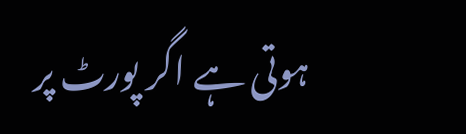ہوتی ہے اگر پورٹ پر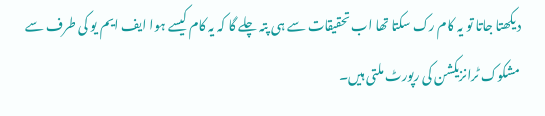دیکھتا جاتا تو یہ کام رک سکتا تھا اب تحقیقات سے ہی پتہ چلے گا کہ یہ کام کیسے ہوا ایف ایم یو کی طرف سے مشکوک ٹرانزیکشن کی رپورٹ ملتی ہیں۔